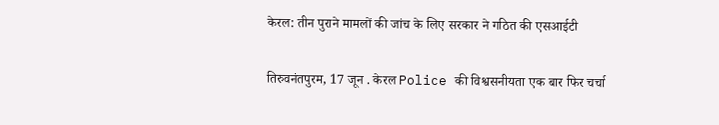केरल: तीन पुराने मामलों की जांच के लिए सरकार ने गठित की एसआईटी

तिरुवनंतपुरम, 17 जून . केरल Police की विश्वसनीयता एक बार फिर चर्चा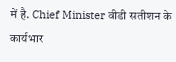में है. Chief Minister वीडी सतीशन के कार्यभार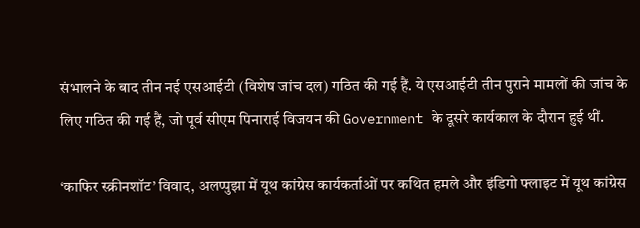संभालने के बाद तीन नई एसआईटी (विशेष जांच दल) गठित की गई हैं. ये एसआईटी तीन पुराने मामलों की जांच के लिए गठित की गई हैं, जो पूर्व सीएम पिनाराई विजयन की Government के दूसरे कार्यकाल के दौरान हुई थीं.

‘काफिर स्क्रीनशॉट’ विवाद, अलप्पुझा में यूथ कांग्रेस कार्यकर्ताओं पर कथित हमले और इंडिगो फ्लाइट में यूथ कांग्रेस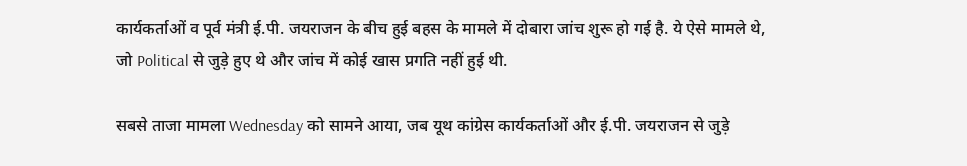कार्यकर्ताओं व पूर्व मंत्री ई.पी. जयराजन के बीच हुई बहस के मामले में दोबारा जांच शुरू हो गई है. ये ऐसे मामले थे, जो Political से जुड़े हुए थे और जांच में कोई खास प्रगति नहीं हुई थी.

सबसे ताजा मामला Wednesday को सामने आया, जब यूथ कांग्रेस कार्यकर्ताओं और ई.पी. जयराजन से जुड़े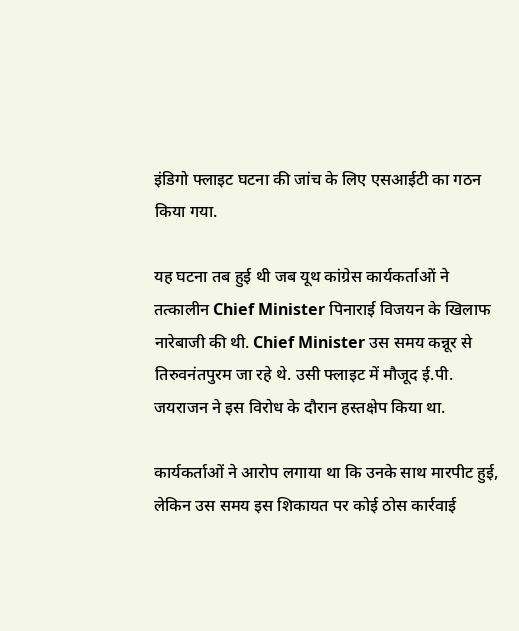इंडिगो फ्लाइट घटना की जांच के लिए एसआईटी का गठन किया गया.

यह घटना तब हुई थी जब यूथ कांग्रेस कार्यकर्ताओं ने तत्कालीन Chief Minister पिनाराई विजयन के खिलाफ नारेबाजी की थी. Chief Minister उस समय कन्नूर से तिरुवनंतपुरम जा रहे थे. उसी फ्लाइट में मौजूद ई.पी. जयराजन ने इस विरोध के दौरान हस्तक्षेप किया था.

कार्यकर्ताओं ने आरोप लगाया था कि उनके साथ मारपीट हुई, लेकिन उस समय इस शिकायत पर कोई ठोस कार्रवाई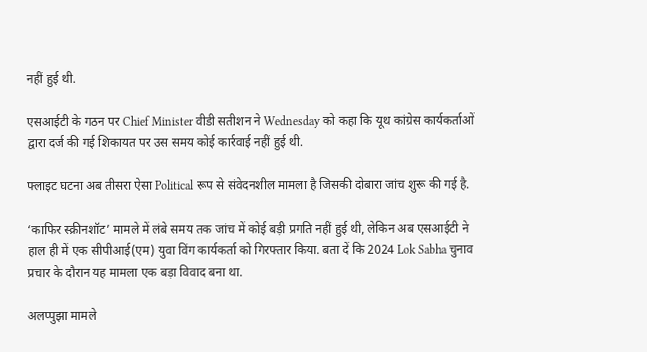नहीं हुई थी.

एसआईटी के गठन पर Chief Minister वीडी सतीशन ने Wednesday को कहा कि यूथ कांग्रेस कार्यकर्ताओं द्वारा दर्ज की गई शिकायत पर उस समय कोई कार्रवाई नहीं हुई थी.

फ्लाइट घटना अब तीसरा ऐसा Political रूप से संवेदनशील मामला है जिसकी दोबारा जांच शुरू की गई है.

‘काफिर स्क्रीनशॉट’ मामले में लंबे समय तक जांच में कोई बड़ी प्रगति नहीं हुई थी, लेकिन अब एसआईटी ने हाल ही में एक सीपीआई(एम) युवा विंग कार्यकर्ता को गिरफ्तार किया. बता दें कि 2024 Lok Sabha चुनाव प्रचार के दौरान यह मामला एक बड़ा विवाद बना था.

अलप्पुझा मामले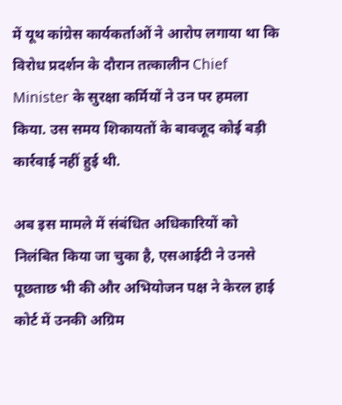में यूथ कांग्रेस कार्यकर्ताओं ने आरोप लगाया था कि विरोध प्रदर्शन के दौरान तत्कालीन Chief Minister के सुरक्षा कर्मियों ने उन पर हमला किया. उस समय शिकायतों के बावजूद कोई बड़ी कार्रवाई नहीं हुई थी.

अब इस मामले में संबंधित अधिकारियों को निलंबित किया जा चुका है, एसआईटी ने उनसे पूछताछ भी की और अभियोजन पक्ष ने केरल हाई कोर्ट में उनकी अग्रिम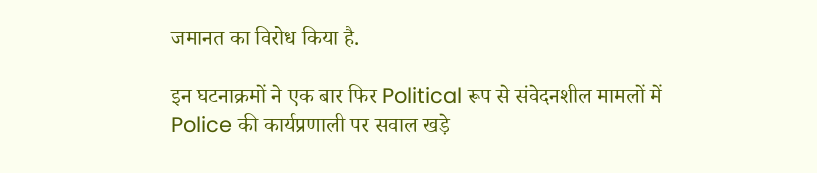जमानत का विरोध किया है.

इन घटनाक्रमों ने एक बार फिर Political रूप से संवेदनशील मामलों में Police की कार्यप्रणाली पर सवाल खड़े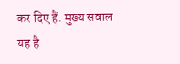कर दिए हैं. मुख्य सवाल यह है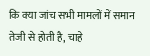कि क्या जांच सभी मामलों में समान तेजी से होती है, चाहे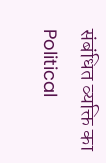संबंधित व्यक्ति का Political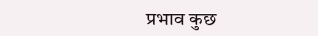प्रभाव कुछ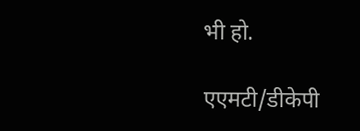भी हो.

एएमटी/डीकेपी